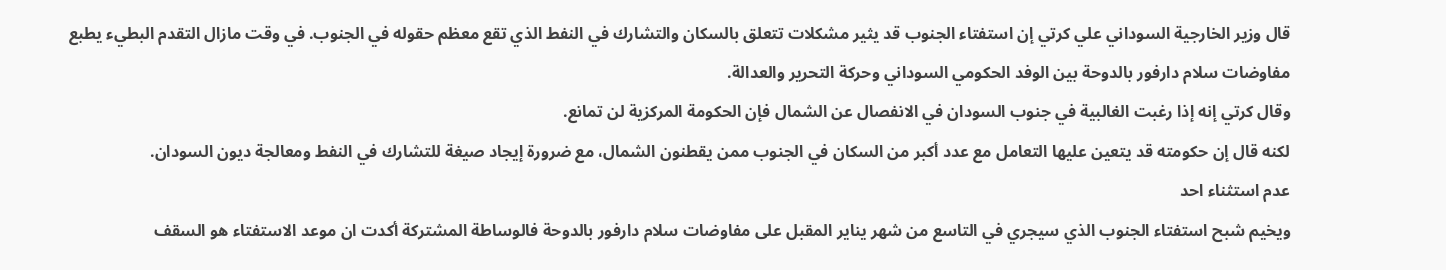قال وزير الخارجية السوداني علي كرتي إن استفتاء الجنوب قد يثير مشكلات تتعلق بالسكان والتشارك في النفط الذي تقع معظم حقوله في الجنوب. في وقت مازال التقدم البطيء يطبع مفاوضات سلام دارفور بالدوحة بين الوفد الحكومي السوداني وحركة التحرير والعدالة.
وقال كرتي إنه إذا رغبت الغالبية في جنوب السودان في الانفصال عن الشمال فإن الحكومة المركزية لن تمانع.
لكنه قال إن حكومته قد يتعين عليها التعامل مع عدد أكبر من السكان في الجنوب ممن يقطنون الشمال، مع ضرورة إيجاد صيغة للتشارك في النفط ومعالجة ديون السودان.
عدم استثناء احد
ويخيم شبح استفتاء الجنوب الذي سيجري في التاسع من شهر يناير المقبل على مفاوضات سلام دارفور بالدوحة فالوساطة المشتركة أكدت ان موعد الاستفتاء هو السقف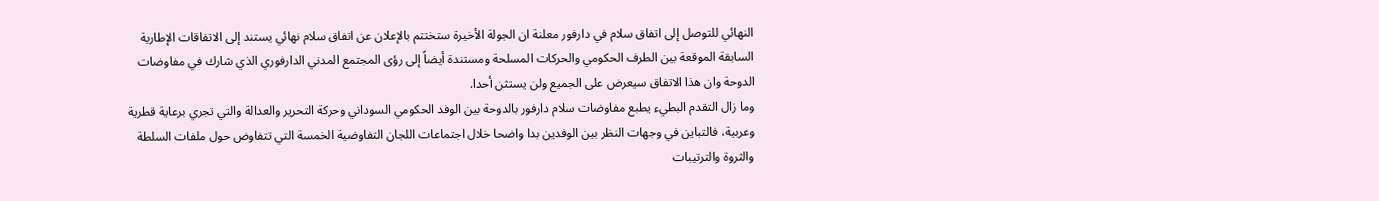النهائي للتوصل إلى اتفاق سلام في دارفور معلنة ان الجولة الأخيرة ستختتم بالإعلان عن اتفاق سلام نهائي يستند إلى الاتفاقات الإطارية السابقة الموقعة بين الطرف الحكومي والحركات المسلحة ومستندة أيضاً إلى رؤى المجتمع المدني الدارفوري الذي شارك في مفاوضات الدوحة وان هذا الاتفاق سيعرض على الجميع ولن يستثن أحدا.
وما زال التقدم البطيء يطبع مفاوضات سلام دارفور بالدوحة بين الوفد الحكومي السوداني وحركة التحرير والعدالة والتي تجري برعاية قطرية وعربية، فالتباين في وجهات النظر بين الوفدين بدا واضحا خلال اجتماعات اللجان التفاوضية الخمسة التي تتفاوض حول ملفات السلطة والثروة والترتيبات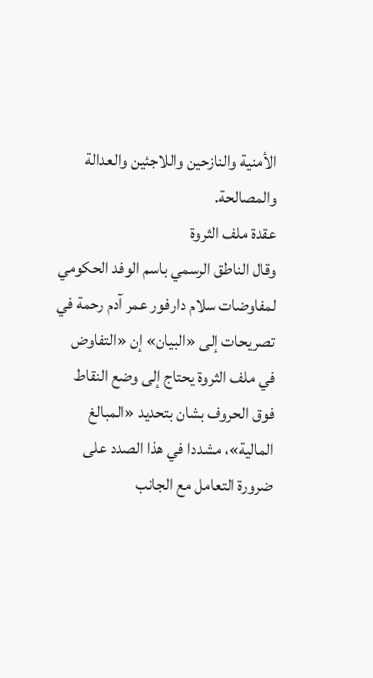الأمنية والنازحين واللاجئين والعدالة والمصالحة.
عقدة ملف الثروة
وقال الناطق الرسمي باسم الوفد الحكومي لمفاوضات سلام دارفور عمر آدم رحمة في تصريحات إلى «البيان» إن «التفاوض في ملف الثروة يحتاج إلى وضع النقاط فوق الحروف بشان بتحديد «المبالغ المالية»، مشددا في هذا الصدد على ضرورة التعامل مع الجانب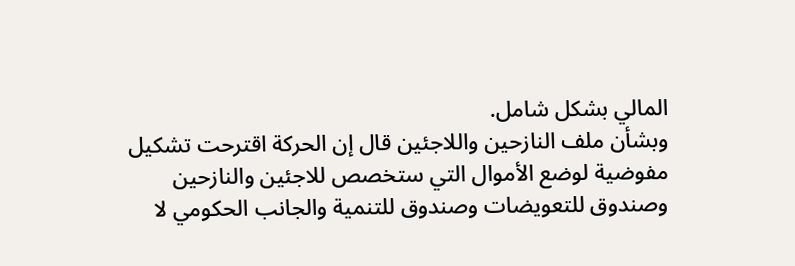المالي بشكل شامل.
وبشأن ملف النازحين واللاجئين قال إن الحركة اقترحت تشكيل مفوضية لوضع الأموال التي ستخصص للاجئين والنازحين وصندوق للتعويضات وصندوق للتنمية والجانب الحكومي لا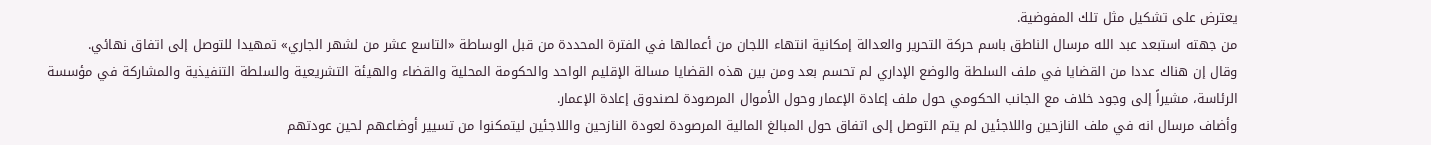يعترض على تشكيل مثل تلك المفوضية.
من جهته استبعد عبد الله مرسال الناطق باسم حركة التحرير والعدالة إمكانية انتهاء اللجان من أعمالها في الفترة المحددة من قبل الوساطة «التاسع عشر من لشهر الجاري» تمهيدا للتوصل إلى اتفاق نهائي.
وقال إن هناك عددا من القضايا في ملف السلطة والوضع الإداري لم تحسم بعد ومن بين هذه القضايا مسالة الإقليم الواحد والحكومة المحلية والقضاء والهيئة التشريعية والسلطة التنفيذية والمشاركة في مؤسسة الرئاسة، مشيراً إلى وجود خلاف مع الجانب الحكومي حول ملف إعادة الإعمار وحول الأموال المرصودة لصندوق إعادة الإعمار.
وأضاف مرسال انه في ملف النازحين واللاجئين لم يتم التوصل إلى اتفاق حول المبالغ المالية المرصودة لعودة النازحين واللاجئين ليتمكنوا من تسيير أوضاعهم لحين عودتهم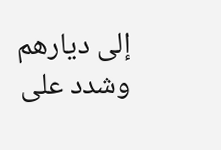إلى ديارهم وشدد على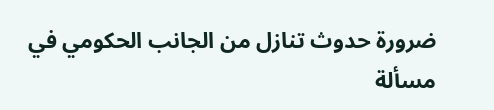ضرورة حدوث تنازل من الجانب الحكومي في مسألة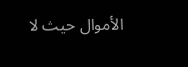الأموال حيث لا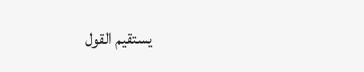يستقيم القول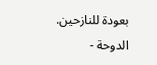بعودة للنازحين.
الدوحة -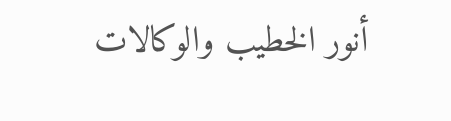أنور الخطيب والوكالات